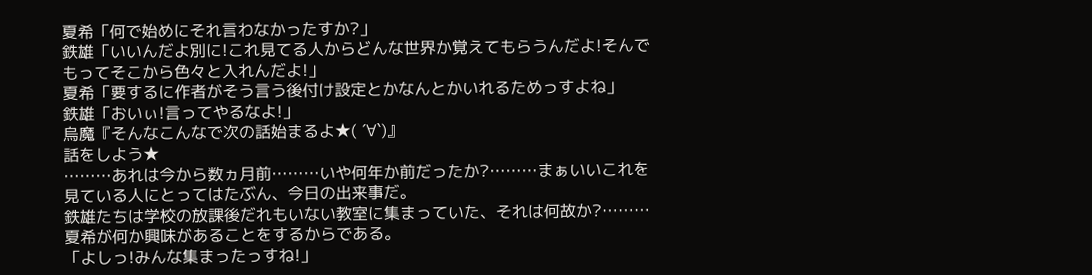夏希「何で始めにそれ言わなかったすか?」
鉄雄「いいんだよ別に!これ見てる人からどんな世界か覚えてもらうんだよ!そんでもってそこから色々と入れんだよ!」
夏希「要するに作者がそう言う後付け設定とかなんとかいれるためっすよね」
鉄雄「おいぃ!言ってやるなよ!」
烏魔『そんなこんなで次の話始まるよ★( ´∀`)』
話をしよう★
………あれは今から数ヵ月前………いや何年か前だったか?………まぁいいこれを見ている人にとってはたぶん、今日の出来事だ。
鉄雄たちは学校の放課後だれもいない教室に集まっていた、それは何故か?………夏希が何か興味があることをするからである。
「よしっ!みんな集まったっすね!」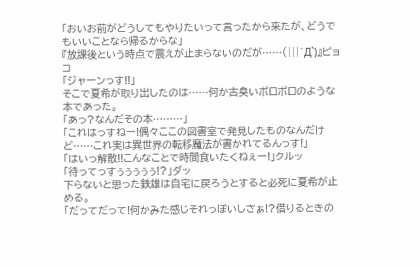「おいお前がどうしてもやりたいって言ったから来たが、どうでもいいことなら帰るからな」
『放課後という時点で震えが止まらないのだが……(|||´Д`)』ピョコ
「ジャーンっす!!」
そこで夏希が取り出したのは……何か古臭いボロボロのような本であった。
「あっ?なんだその本………」
「これはっすねー!偶々ここの図書室で発見したものなんだけど……これ実は異世界の転移魔法が書かれてるんっす!」
「はいっ解散!!こんなことで時間食いたくねぇー!」クルッ
「待ってっすぅぅぅぅぅ!?」ダッ
下らないと思った鉄雄は自宅に戻ろうとすると必死に夏希が止める。
「だってだって!何かみた感じそれっぽいしさぁ!?借りるときの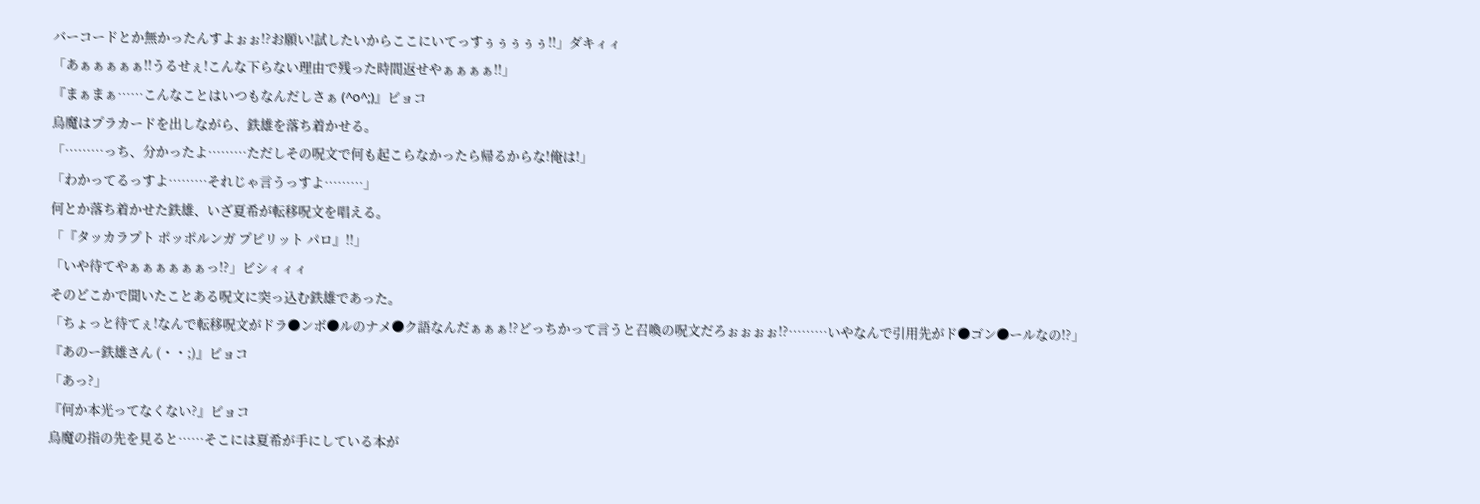バーコードとか無かったんすよぉぉ!?お願い!試したいからここにいてっすぅぅぅぅぅ!!」ダキィィ
「あぁぁぁぁぁ!!うるせぇ!こんな下らない理由で残った時間返せやぁぁぁぁ!!」
『まぁまぁ……こんなことはいつもなんだしさぁ (^o^;)』ピョコ
烏魔はプラカードを出しながら、鉄雄を落ち着かせる。
「………っち、分かったよ………ただしその呪文で何も起こらなかったら帰るからな!俺は!」
「わかってるっすよ………それじゃ言うっすよ………」
何とか落ち着かせた鉄雄、いざ夏希が転移呪文を唱える。
「『タッカラプト ポッポルンガ プピリット パロ』!!」
「いや待てやぁぁぁぁぁぁっ!?」ビシィィィ
そのどこかで聞いたことある呪文に突っ込む鉄雄であった。
「ちょっと待てぇ!なんで転移呪文がドラ●ンボ●ルのナメ●ク語なんだぁぁぁ!?どっちかって言うと召喚の呪文だろぉぉぉぉ!?………いやなんで引用先がド●ゴン●ールなの!?」
『あのー鉄雄さん (・・;)』ピョコ
「あっ?」
『何か本光ってなくない?』ピョコ
烏魔の指の先を見ると……そこには夏希が手にしている本が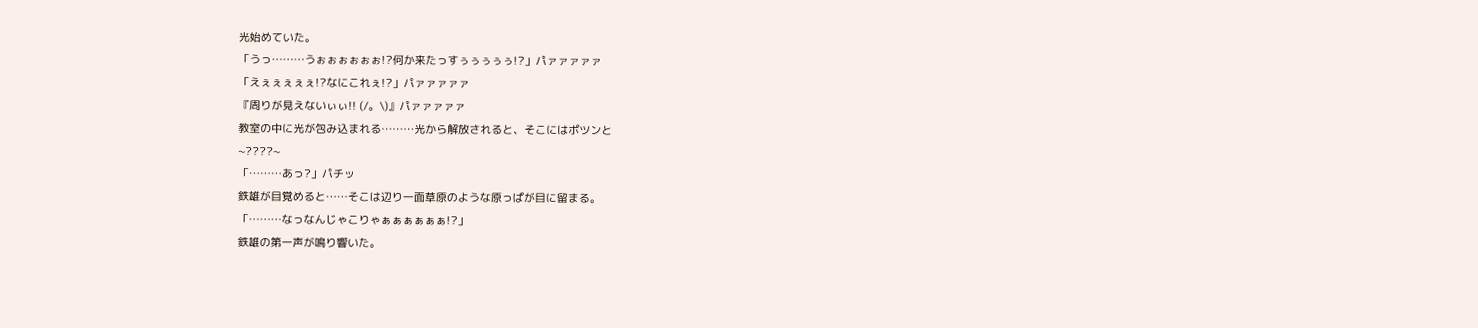光始めていた。
「うっ………うぉぉぉぉぉぉ!?何か来たっすぅぅぅぅぅ!?」パァァァァァ
「えぇぇぇぇぇ!?なにこれぇ!?」パァァァァァ
『周りが見えないぃぃ!! (/。\)』パァァァァァ
教室の中に光が包み込まれる………光から解放されると、そこにはポツンと
~????~
「………あっ?」パチッ
鉄雄が目覚めると……そこは辺り一面草原のような原っぱが目に留まる。
「………なっなんじゃこりゃぁぁぁぁぁぁ!?」
鉄雄の第一声が鳴り響いた。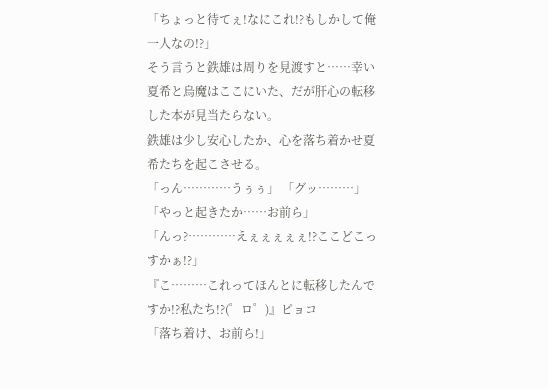「ちょっと待てぇ!なにこれ!?もしかして俺一人なの!?」
そう言うと鉄雄は周りを見渡すと……幸い夏希と烏魔はここにいた、だが肝心の転移した本が見当たらない。
鉄雄は少し安心したか、心を落ち着かせ夏希たちを起こさせる。
「っん…………うぅぅ」 「グッ………」
「やっと起きたか……お前ら」
「んっ?…………えぇぇぇぇぇ!?ここどこっすかぁ!?」
『こ………これってほんとに転移したんですか!?私たち!?(゜ロ゜)』ピョコ
「落ち着け、お前ら!」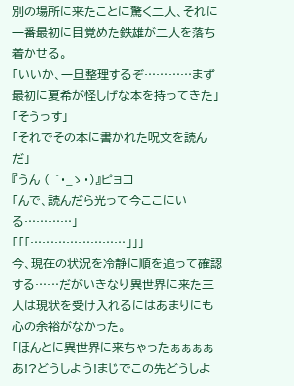別の場所に来たことに驚く二人、それに一番最初に目覚めた鉄雄が二人を落ち着かせる。
「いいか、一旦整理するぞ…………まず最初に夏希が怪しげな本を持ってきた」
「そうっす」
「それでその本に書かれた呪文を読んだ」
『うん ( ´・_ゝ・)』ピョコ
「んで、読んだら光って今ここにいる…………」
「「「……………………」」」
今、現在の状況を冷静に順を追って確認する……だがいきなり異世界に来た三人は現状を受け入れるにはあまりにも心の余裕がなかった。
「ほんとに異世界に来ちゃったぁぁぁぁあ!?どうしよう!まじでこの先どうしよ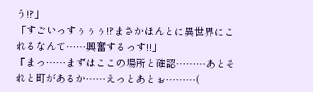う!?」
「すごいっすぅぅぅ!?まさかほんとに異世界にこれるなんて……興奮するっす!!」
『まっ……まずはここの場所と確認………あとそれと町があるか……えっとあとぉ………(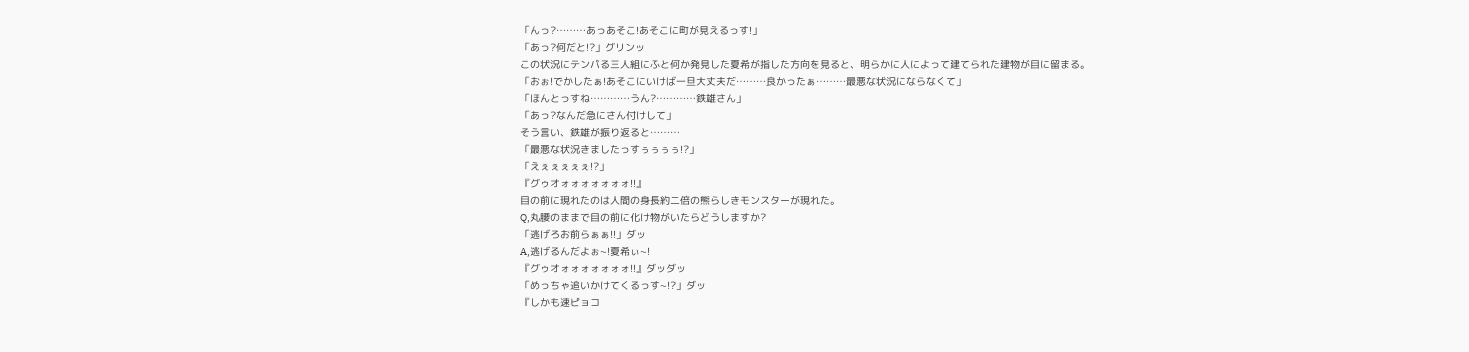「んっ?………あっあそこ!あそこに町が見えるっす!」
「あっ?何だと!?」グリンッ
この状況にテンパる三人組にふと何か発見した夏希が指した方向を見ると、明らかに人によって建てられた建物が目に留まる。
「おぉ!でかしたぁ!あそこにいけば一旦大丈夫だ………良かったぁ………最悪な状況にならなくて」
「ほんとっすね…………うん?…………鉄雄さん」
「あっ?なんだ急にさん付けして」
そう言い、鉄雄が振り返ると………
「最悪な状況きましたっすぅぅぅぅ!?」
「えぇぇぇぇぇ!?」
『グゥオォォォォォォォ!!』
目の前に現れたのは人間の身長約二倍の熊らしきモンスターが現れた。
Q,丸腰のままで目の前に化け物がいたらどうしますか?
「逃げろお前らぁぁ!!」ダッ
A,逃げるんだよぉ~!夏希ぃ~!
『グゥオォォォォォォォ!!』ダッダッ
「めっちゃ追いかけてくるっす~!?」ダッ
『しかも速ピョコ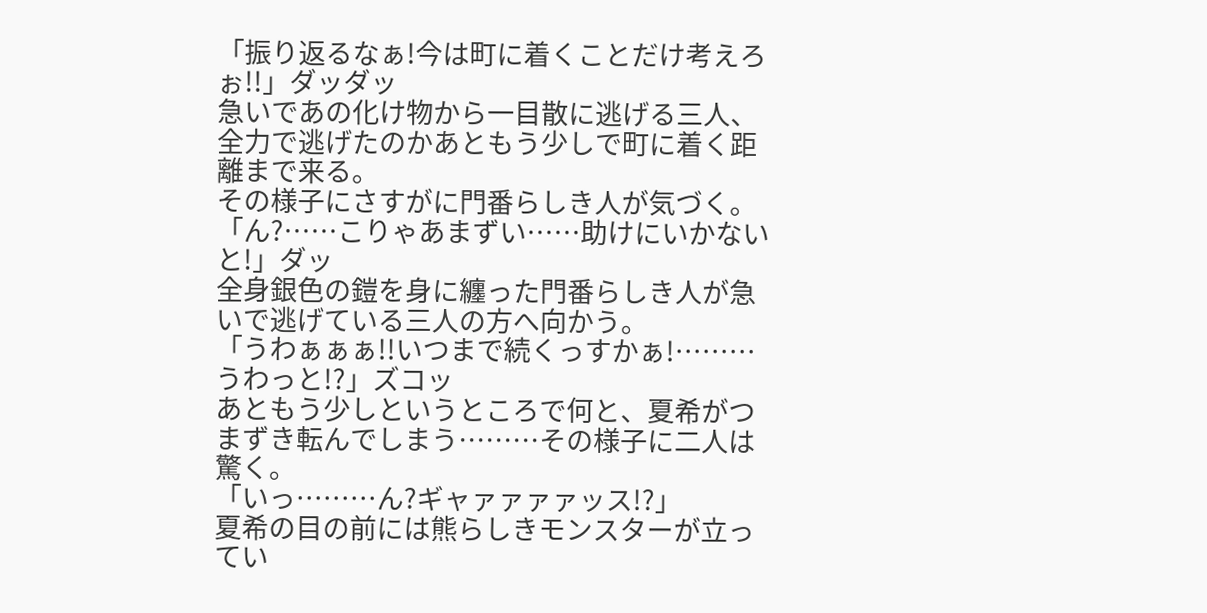「振り返るなぁ!今は町に着くことだけ考えろぉ!!」ダッダッ
急いであの化け物から一目散に逃げる三人、全力で逃げたのかあともう少しで町に着く距離まで来る。
その様子にさすがに門番らしき人が気づく。
「ん?……こりゃあまずい……助けにいかないと!」ダッ
全身銀色の鎧を身に纏った門番らしき人が急いで逃げている三人の方へ向かう。
「うわぁぁぁ!!いつまで続くっすかぁ!………うわっと!?」ズコッ
あともう少しというところで何と、夏希がつまずき転んでしまう………その様子に二人は驚く。
「いっ………ん?ギャァァァァッス!?」
夏希の目の前には熊らしきモンスターが立ってい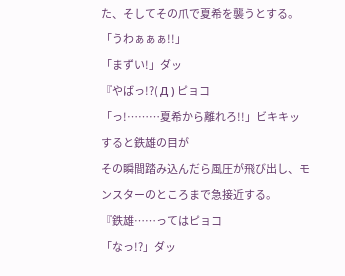た、そしてその爪で夏希を襲うとする。
「うわぁぁぁ!!」
「まずい!」ダッ
『やばっ!?( Д ) ピョコ
「っ!………夏希から離れろ!!」ビキキッ
すると鉄雄の目が
その瞬間踏み込んだら風圧が飛び出し、モンスターのところまで急接近する。
『鉄雄……ってはピョコ
「なっ!?」ダッ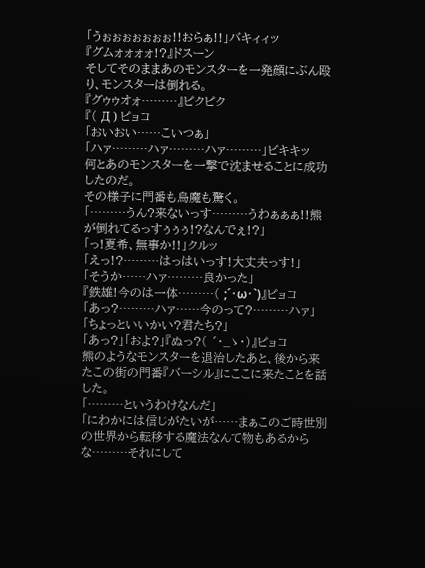「うぉぉぉぉぉぉぉ!!おらぁ!!」バキィィッ
『グムォォォォ!?』ドスーン
そしてそのままあのモンスターを一発顔にぶん殴り、モンスターは倒れる。
『グゥゥオォ………』ピクピク
『( Д ) ピョコ
「おいおい……こいつぁ」
「ハァ………ハァ………ハァ………」ビキキッ
何とあのモンスターを一撃で沈ませることに成功したのだ。
その様子に門番も烏魔も驚く。
「………うん?来ないっす………うわぁぁぁ!!熊が倒れてるっすぅぅぅ!?なんでぇ!?」
「っ!夏希、無事か!!」クルッ
「えっ!?………はっはいっす!大丈夫っす!」
「そうか……ハァ………良かった」
『鉄雄!今のは一体………( ;´・ω・`)』ピョコ
「あっ?………ハァ……今のって?………ハァ」
「ちょっといいかい?君たち?」
「あっ?」「およ?」『ぬっ?( ´・_ゝ・)』ピョコ
熊のようなモンスターを退治したあと、後から来たこの街の門番『バーシル』にここに来たことを話した。
「………というわけなんだ」
「にわかには信じがたいが……まぁこのご時世別の世界から転移する魔法なんて物もあるからな………それにして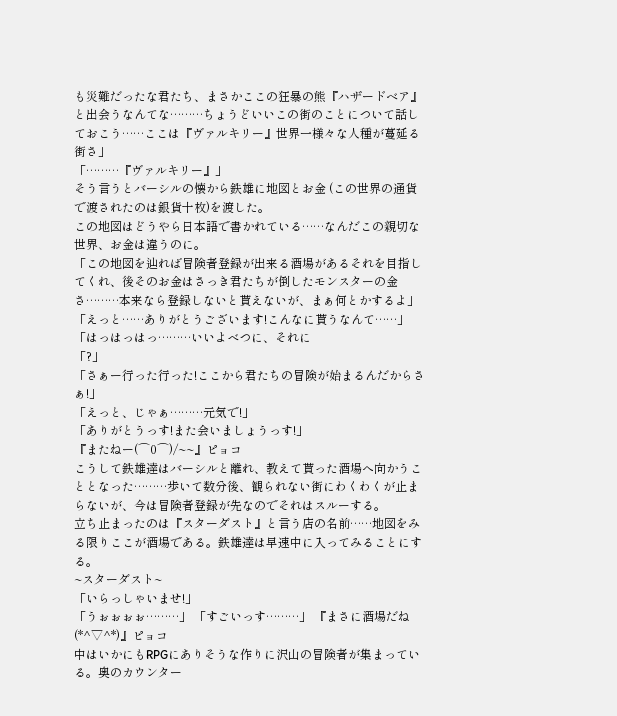も災難だったな君たち、まさかここの狂暴の熊『ハザードベア』と出会うなんてな………ちょうどいいこの街のことについて話しておこう……ここは『ヴァルキリー』世界一様々な人種が蔓延る街さ」
「………『ヴァルキリー』」
そう言うとバーシルの懐から鉄雄に地図とお金 (この世界の通貨で渡されたのは銀貨十枚)を渡した。
この地図はどうやら日本語で書かれている……なんだこの親切な世界、お金は違うのに。
「この地図を辿れば冒険者登録が出来る酒場があるそれを目指してくれ、後そのお金はさっき君たちが倒したモンスターの金さ………本来なら登録しないと貰えないが、まぁ何とかするよ」
「えっと……ありがとうございます!こんなに貰うなんて……」
「はっはっはっ………いいよべつに、それに
「?」
「さぁー行った行った!ここから君たちの冒険が始まるんだからさぁ!」
「えっと、じゃぁ………元気で!」
「ありがとうっす!また会いましょうっす!」
『またねー(⌒0⌒)/~~』ピョコ
こうして鉄雄達はバーシルと離れ、教えて貰った酒場へ向かうこととなった………歩いて数分後、観られない街にわくわくが止まらないが、今は冒険者登録が先なのでそれはスルーする。
立ち止まったのは『スターダスト』と言う店の名前……地図をみる限りここが酒場である。鉄雄達は早速中に入ってみることにする。
~スターダスト~
「いらっしゃいませ!」
「うぉぉぉぉ………」 「すごいっす………」 『まさに酒場だね(*^▽^*)』ピョコ
中はいかにもRPGにありそうな作りに沢山の冒険者が集まっている。奥のカウンター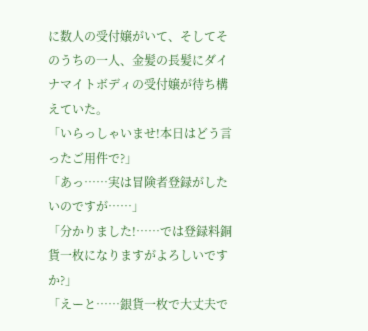に数人の受付嬢がいて、そしてそのうちの一人、金髪の長髪にダイナマイトボディの受付嬢が待ち構えていた。
「いらっしゃいませ!本日はどう言ったご用件で?」
「あっ……実は冒険者登録がしたいのですが……」
「分かりました!……では登録料銅貨一枚になりますがよろしいですか?」
「えーと……銀貨一枚で大丈夫で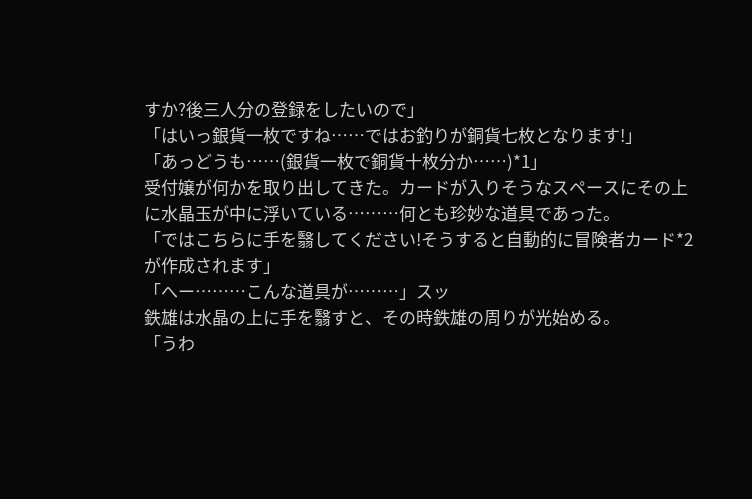すか?後三人分の登録をしたいので」
「はいっ銀貨一枚ですね……ではお釣りが銅貨七枚となります!」
「あっどうも……(銀貨一枚で銅貨十枚分か……)*1」
受付嬢が何かを取り出してきた。カードが入りそうなスペースにその上に水晶玉が中に浮いている………何とも珍妙な道具であった。
「ではこちらに手を翳してください!そうすると自動的に冒険者カード*2が作成されます」
「へー………こんな道具が………」スッ
鉄雄は水晶の上に手を翳すと、その時鉄雄の周りが光始める。
「うわ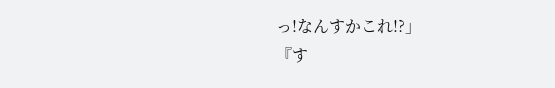っ!なんすかこれ!?」
『す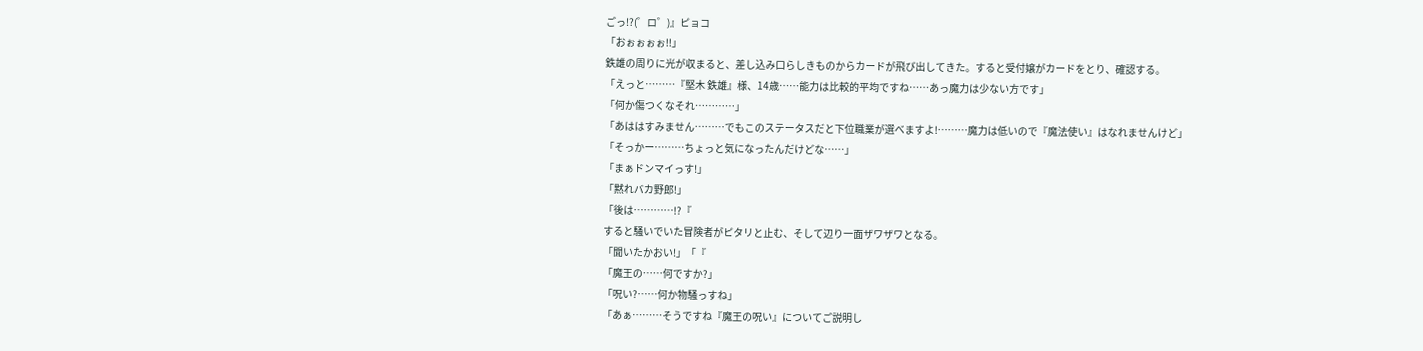ごっ!?(゜ロ゜)』ピョコ
「おぉぉぉぉ!!」
鉄雄の周りに光が収まると、差し込み口らしきものからカードが飛び出してきた。すると受付嬢がカードをとり、確認する。
「えっと………『堅木 鉄雄』様、14歳……能力は比較的平均ですね……あっ魔力は少ない方です」
「何か傷つくなそれ…………」
「あははすみません………でもこのステータスだと下位職業が選べますよ!………魔力は低いので『魔法使い』はなれませんけど」
「そっかー………ちょっと気になったんだけどな……」
「まぁドンマイっす!」
「黙れバカ野郎!」
「後は…………!?『
すると騒いでいた冒険者がピタリと止む、そして辺り一面ザワザワとなる。
「聞いたかおい!」「『
「魔王の……何ですか?」
「呪い?……何か物騒っすね」
「あぁ………そうですね『魔王の呪い』についてご説明し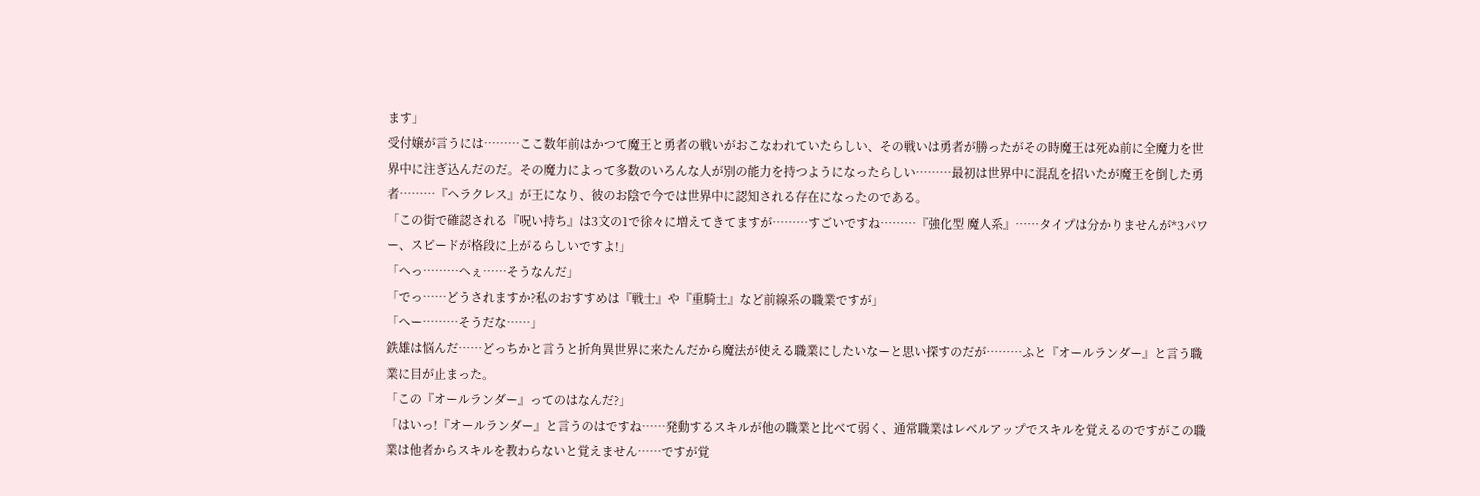ます」
受付嬢が言うには………ここ数年前はかつて魔王と勇者の戦いがおこなわれていたらしい、その戦いは勇者が勝ったがその時魔王は死ぬ前に全魔力を世界中に注ぎ込んだのだ。その魔力によって多数のいろんな人が別の能力を持つようになったらしい………最初は世界中に混乱を招いたが魔王を倒した勇者………『ヘラクレス』が王になり、彼のお陰で今では世界中に認知される存在になったのである。
「この街で確認される『呪い持ち』は3文の1で徐々に増えてきてますが………すごいですね………『強化型 魔人系』……タイプは分かりませんが*3パワー、スピードが格段に上がるらしいですよ!」
「へっ………へぇ……そうなんだ」
「でっ……どうされますか?私のおすすめは『戦士』や『重騎士』など前線系の職業ですが」
「へー………そうだな……」
鉄雄は悩んだ……どっちかと言うと折角異世界に来たんだから魔法が使える職業にしたいなーと思い探すのだが………ふと『オールランダー』と言う職業に目が止まった。
「この『オールランダー』ってのはなんだ?」
「はいっ!『オールランダー』と言うのはですね……発動するスキルが他の職業と比べて弱く、通常職業はレベルアップでスキルを覚えるのですがこの職業は他者からスキルを教わらないと覚えません……ですが覚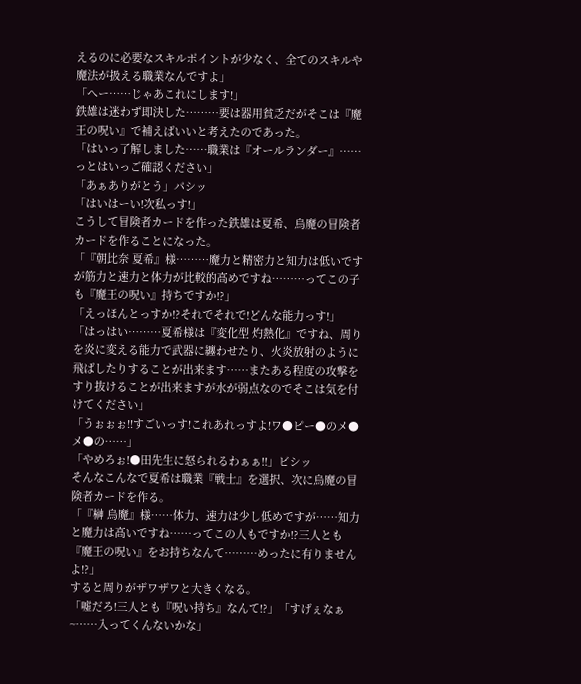えるのに必要なスキルポイントが少なく、全てのスキルや魔法が扱える職業なんですよ」
「へー……じゃあこれにします!」
鉄雄は迷わず即決した………要は器用貧乏だがそこは『魔王の呪い』で補えばいいと考えたのであった。
「はいっ了解しました……職業は『オールランダー』……っとはいっご確認ください」
「あぁありがとう」パシッ
「はいはーい!次私っす!」
こうして冒険者カードを作った鉄雄は夏希、烏魔の冒険者カードを作ることになった。
「『朝比奈 夏希』様………魔力と精密力と知力は低いですが筋力と速力と体力が比較的高めですね………ってこの子も『魔王の呪い』持ちですか!?」
「えっほんとっすか!?それでそれで!どんな能力っす!」
「はっはい………夏希様は『変化型 灼熱化』ですね、周りを炎に変える能力で武器に纏わせたり、火炎放射のように飛ばしたりすることが出来ます……またある程度の攻撃をすり抜けることが出来ますが水が弱点なのでそこは気を付けてください」
「うぉぉぉ!!すごいっす!これあれっすよ!ワ●ピー●のメ●メ●の……」
「やめろぉ!●田先生に怒られるわぁぁ!!」ビシッ
そんなこんなで夏希は職業『戦士』を選択、次に烏魔の冒険者カードを作る。
「『榊 烏魔』様……体力、速力は少し低めですが……知力と魔力は高いですね……ってこの人もですか!?三人とも『魔王の呪い』をお持ちなんて………めったに有りませんよ!?」
すると周りがザワザワと大きくなる。
「嘘だろ!三人とも『呪い持ち』なんて!?」「すげぇなぁ~……入ってくんないかな」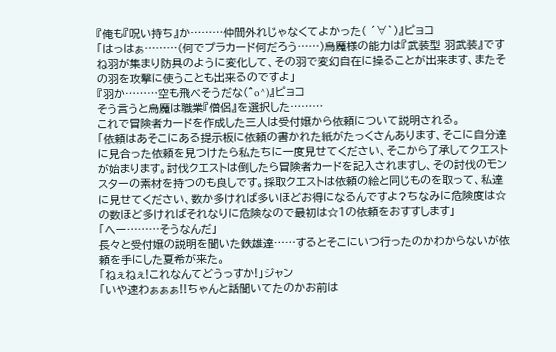『俺も『呪い持ち』か………仲間外れじゃなくてよかった( ´∀`)』ピョコ
「はっはぁ………(何でプラカード何だろう……)烏魔様の能力は『武装型 羽武装』ですね羽が集まり防具のように変化して、その羽で変幻自在に操ることが出来ます、またその羽を攻撃に使うことも出来るのですよ」
『羽か………空も飛べそうだな(^o^)』ピョコ
そう言うと烏魔は職業『僧侶』を選択した………
これで冒険者カードを作成した三人は受付嬢から依頼について説明される。
「依頼はあそこにある提示板に依頼の書かれた紙がたっくさんあります、そこに自分達に見合った依頼を見つけたら私たちに一度見せてください、そこから了承してクエストが始まります。討伐クエストは倒したら冒険者カードを記入されますし、その討伐のモンスターの素材を持つのも良しです。採取クエストは依頼の絵と同じものを取って、私達に見せてください、数か多ければ多いほどお得になるんですよ?ちなみに危険度は☆の数ほど多ければそれなりに危険なので最初は☆1の依頼をおすすします」
「へー………そうなんだ」
長々と受付嬢の説明を聞いた鉄雄達……するとそこにいつ行ったのかわからないが依頼を手にした夏希が来た。
「ねぇねぇ!これなんてどうっすか!」ジャン
「いや速わぁぁぁ!!ちゃんと話聞いてたのかお前は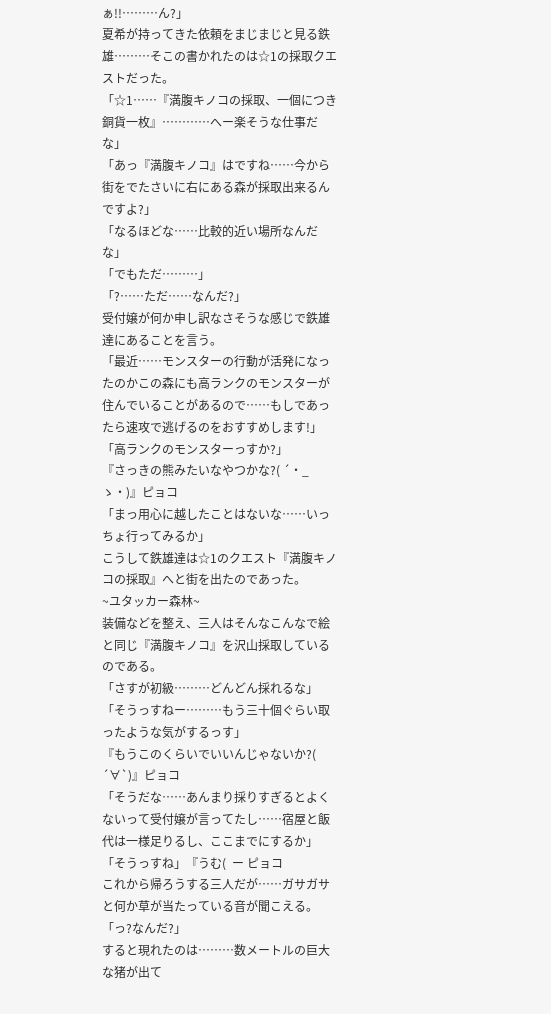ぁ!!………ん?」
夏希が持ってきた依頼をまじまじと見る鉄雄………そこの書かれたのは☆1の採取クエストだった。
「☆1……『満腹キノコの採取、一個につき銅貨一枚』…………へー楽そうな仕事だな」
「あっ『満腹キノコ』はですね……今から街をでたさいに右にある森が採取出来るんですよ?」
「なるほどな……比較的近い場所なんだな」
「でもただ………」
「?……ただ……なんだ?」
受付嬢が何か申し訳なさそうな感じで鉄雄達にあることを言う。
「最近……モンスターの行動が活発になったのかこの森にも高ランクのモンスターが住んでいることがあるので……もしであったら速攻で逃げるのをおすすめします!」
「高ランクのモンスターっすか?」
『さっきの熊みたいなやつかな?( ´・_ゝ・)』ピョコ
「まっ用心に越したことはないな……いっちょ行ってみるか」
こうして鉄雄達は☆1のクエスト『満腹キノコの採取』へと街を出たのであった。
~ユタッカー森林~
装備などを整え、三人はそんなこんなで絵と同じ『満腹キノコ』を沢山採取しているのである。
「さすが初級………どんどん採れるな」
「そうっすねー………もう三十個ぐらい取ったような気がするっす」
『もうこのくらいでいいんじゃないか?( ´∀`)』ピョコ
「そうだな……あんまり採りすぎるとよくないって受付嬢が言ってたし……宿屋と飯代は一様足りるし、ここまでにするか」
「そうっすね」『うむ(  ー ピョコ
これから帰ろうする三人だが……ガサガサと何か草が当たっている音が聞こえる。
「っ?なんだ?」
すると現れたのは………数メートルの巨大な猪が出て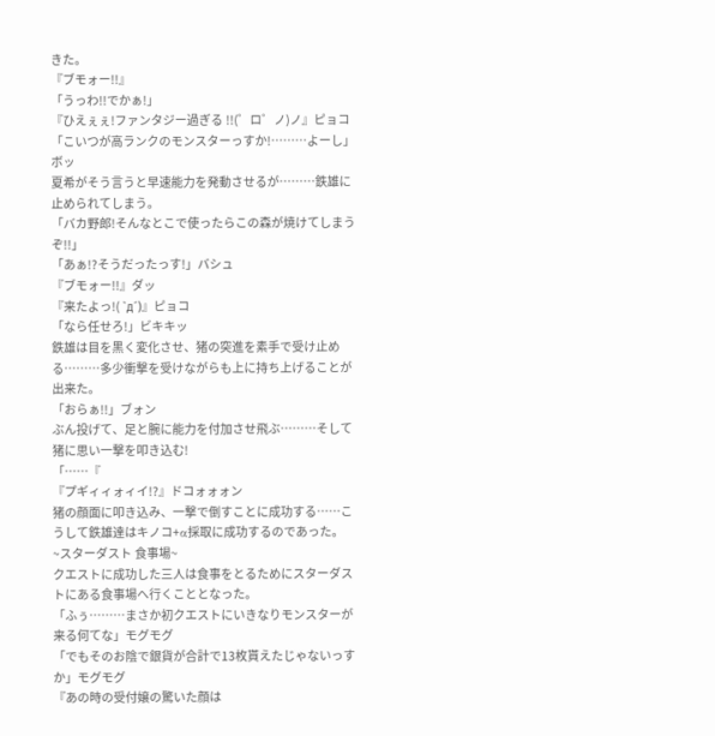きた。
『ブモォー!!』
「うっわ!!でかぁ!」
『ひえぇぇ!ファンタジー過ぎる !!(゜ロ゜ノ)ノ』ピョコ
「こいつが高ランクのモンスターっすか!………よーし」ボッ
夏希がそう言うと早速能力を発動させるが………鉄雄に止められてしまう。
「バカ野郎!そんなとこで使ったらこの森が焼けてしまうぞ!!」
「あぁ!?そうだったっす!」バシュ
『ブモォー!!』ダッ
『来たよっ!( `д´)』ピョコ
「なら任せろ!」ビキキッ
鉄雄は目を黒く変化させ、猪の突進を素手で受け止める………多少衝撃を受けながらも上に持ち上げることが出来た。
「おらぁ!!」ブォン
ぶん投げて、足と腕に能力を付加させ飛ぶ………そして猪に思い一撃を叩き込む!
「……『
『プギィィォィイ!?』ドコォォォン
猪の顔面に叩き込み、一撃で倒すことに成功する……こうして鉄雄達はキノコ+α採取に成功するのであった。
~スターダスト 食事場~
クエストに成功した三人は食事をとるためにスターダストにある食事場へ行くこととなった。
「ふぅ………まさか初クエストにいきなりモンスターが来る何てな」モグモグ
「でもそのお陰で銀貨が合計で13枚貰えたじゃないっすか」モグモグ
『あの時の受付嬢の驚いた顔は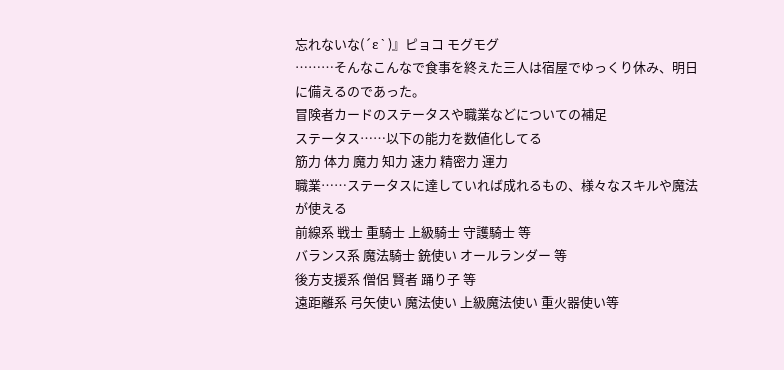忘れないな(´ε ` )』ピョコ モグモグ
………そんなこんなで食事を終えた三人は宿屋でゆっくり休み、明日に備えるのであった。
冒険者カードのステータスや職業などについての補足
ステータス……以下の能力を数値化してる
筋力 体力 魔力 知力 速力 精密力 運力
職業……ステータスに達していれば成れるもの、様々なスキルや魔法が使える
前線系 戦士 重騎士 上級騎士 守護騎士 等
バランス系 魔法騎士 銃使い オールランダー 等
後方支援系 僧侶 賢者 踊り子 等
遠距離系 弓矢使い 魔法使い 上級魔法使い 重火器使い等